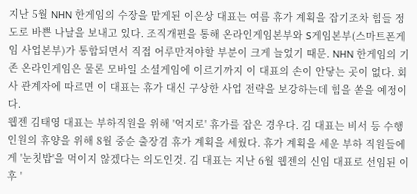지난 5월 NHN 한게임의 수장을 맡게된 이은상 대표는 여름 휴가 계획을 잡기조차 힘들 정도로 바쁜 나날을 보내고 있다. 조직개편을 통해 온라인게임본부와 S게임본부(스마트폰게임 사업본부)가 통합되면서 직접 어루만져야할 부분이 크게 늘었기 때문. NHN 한게임의 기존 온라인게임은 물론 모바일 소셜게임에 이르기까지 이 대표의 손이 안닿는 곳이 없다. 회사 관계자에 따르면 이 대표는 휴가 대신 구상한 사업 전략을 보강하는데 힘을 쏟을 예정이다.
웹젠 김태영 대표는 부하직원을 위해 '억지로' 휴가를 잡은 경우다. 김 대표는 비서 등 수행인원의 휴양을 위해 8월 중순 출장겸 휴가 계획을 세웠다. 휴가 계획을 세운 부하 직원들에게 '눈칫밥'을 먹이지 않겠다는 의도인것. 김 대표는 지난 6월 웹젠의 신임 대표로 선임된 이후 '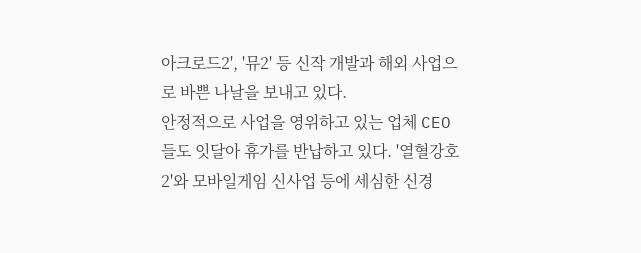아크로드2', '뮤2' 등 신작 개발과 해외 사업으로 바쁜 나날을 보내고 있다.
안정적으로 사업을 영위하고 있는 업체 CEO들도 잇달아 휴가를 반납하고 있다. '열혈강호2'와 모바일게임 신사업 등에 세심한 신경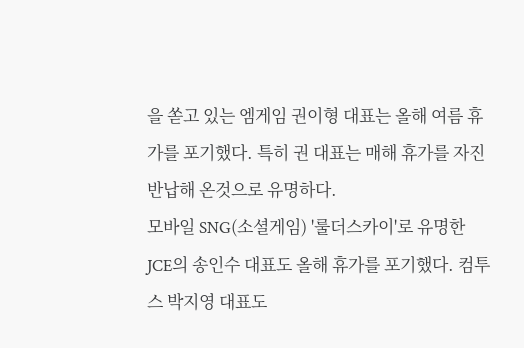을 쏟고 있는 엠게임 권이형 대표는 올해 여름 휴가를 포기했다. 특히 권 대표는 매해 휴가를 자진반납해 온것으로 유명하다.
모바일 SNG(소셜게임) '룰더스카이'로 유명한 JCE의 송인수 대표도 올해 휴가를 포기했다. 컴투스 박지영 대표도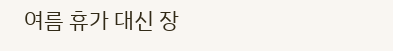여름 휴가 대신 장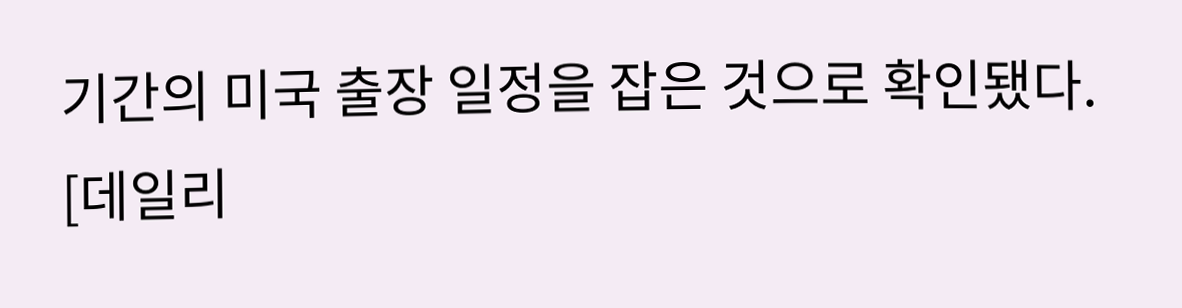기간의 미국 출장 일정을 잡은 것으로 확인됐다.
[데일리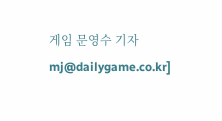게임 문영수 기자 mj@dailygame.co.kr]